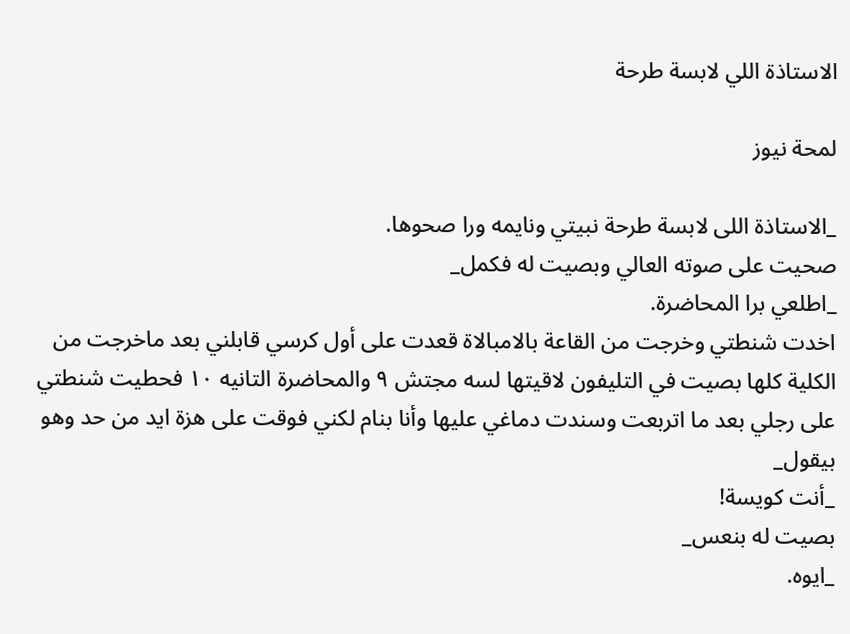الاستاذة اللي لابسة طرحة

لمحة نيوز

_الاستاذة اللى لابسة طرحة نبيتي ونايمه ورا صحوها.
صحيت على صوته العالي وبصيت له فكمل_
_اطلعي برا المحاضرة.
اخدت شنطتي وخرجت من القاعة بالامبالاة قعدت على أول كرسي قابلني بعد ماخرجت من الكلية كلها بصيت في التليفون لاقيتها لسه مجتش ٩ والمحاضرة التانيه ١٠ فحطيت شنطتي على رجلي بعد ما اتربعت وسندت دماغي عليها وأنا بنام لكني فوقت على هزة ايد من حد وهو بيقول_
_أنت كويسة!
بصيت له بنعس_
_ايوه.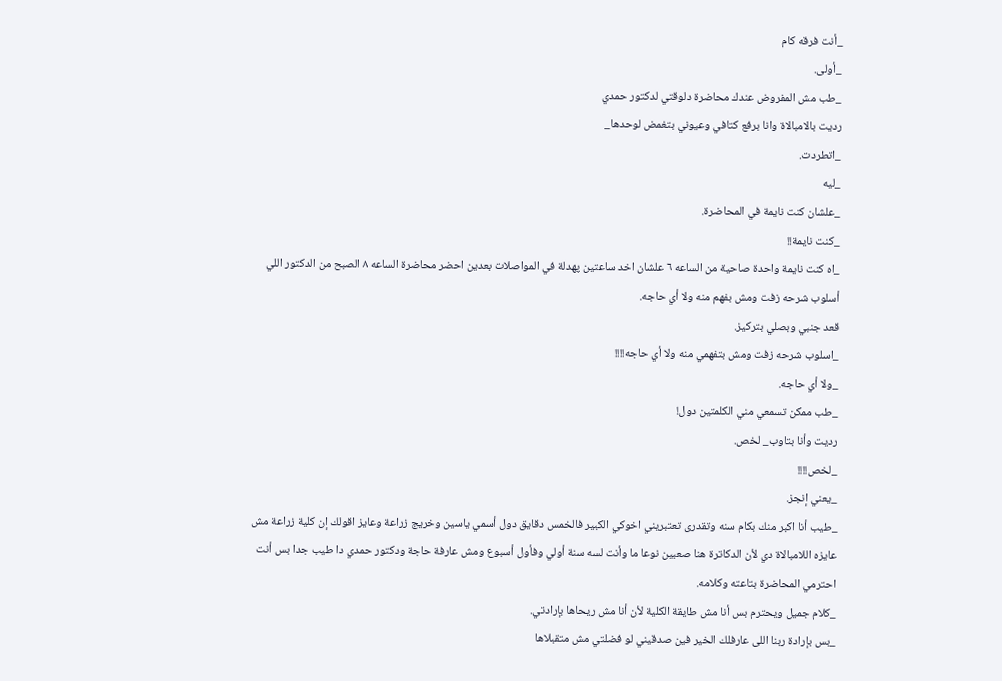_أنت فرقه كام
_أولى.
_طب مش المفروض عندك محاضرة دلوقتي لدكتور حمدي
رديت بالامبالاة وانا برفع كتافي وعيوني بتغمض لوحدها_
_اتطردت.
_ليه
_علشان كنت نايمة في المحاضرة.
_كنت نايمة!!
_اه كنت نايمة واحدة صاحية من الساعه ٦ علشان اخد ساعتين پهدلة في المواصلات بعدين احضر محاضرة الساعه ٨ الصبح من الدكتور اللي أسلوب شرحه زفت ومش بفهم منه ولا أي حاجه.
قعد جنبي وبصلي بتركيز.
_اسلوب شرحه زفت ومش بتفهمي منه ولا أي حاجه!!!!
_ولا أي حاجه.
_طب ممكن تسمعي مني الكلمتين دول!
رديت وأنا بتاوب_ لخص.
_لخص!!!!
_يعني إنجز.
_طيب أنا اكبر منك بكام سنه وتقدرى تعتبريني اخوكي الكبير فالخمس دقايق دول أسمي ياسين وخريج زراعة وعايز اقولك إن كلية زراعة مش عايزه اللامبالاة دي لأن الدكاترة هنا صعبين نوعا ما وأنت لسه سنة أولي وفأول أسبوع ومش عارفة حاجة ودكتور حمدي دا طيب جدا بس أنت احترمي المحاضرة بتاعته وكلامه.
_كلام جميل ويحترم بس أنا مش طايقة الكلية لأن أنا مش ريحاها بإرادتي.
_بس بإرادة ربنا اللى عارفلك الخير فين صدقيني لو فضلتي مش متقبلاها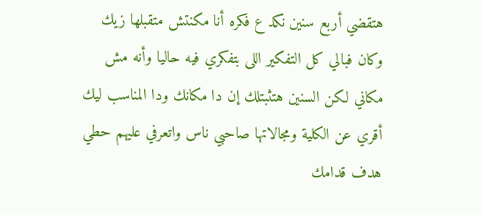هتقضي أربع سنين نكد ع فكره أنا مكنتش متقبلها زيك وكان فبالي كل التفكير اللى بتفكري فيه حاليا وأنه مش مكاني لكن السنين هتثبتلك إن دا مكانك ودا المناسب ليك أقري عن الكلية ومجالاتها صاحبي ناس واتعرفي عليهم حطي هدف قدامك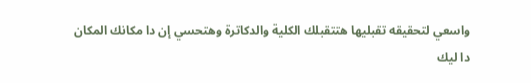واسعي لتحقيقه تقبليها هتتقبلك الكلية والدكاترة وهتحسي إن دا مكانك المكان دا ليك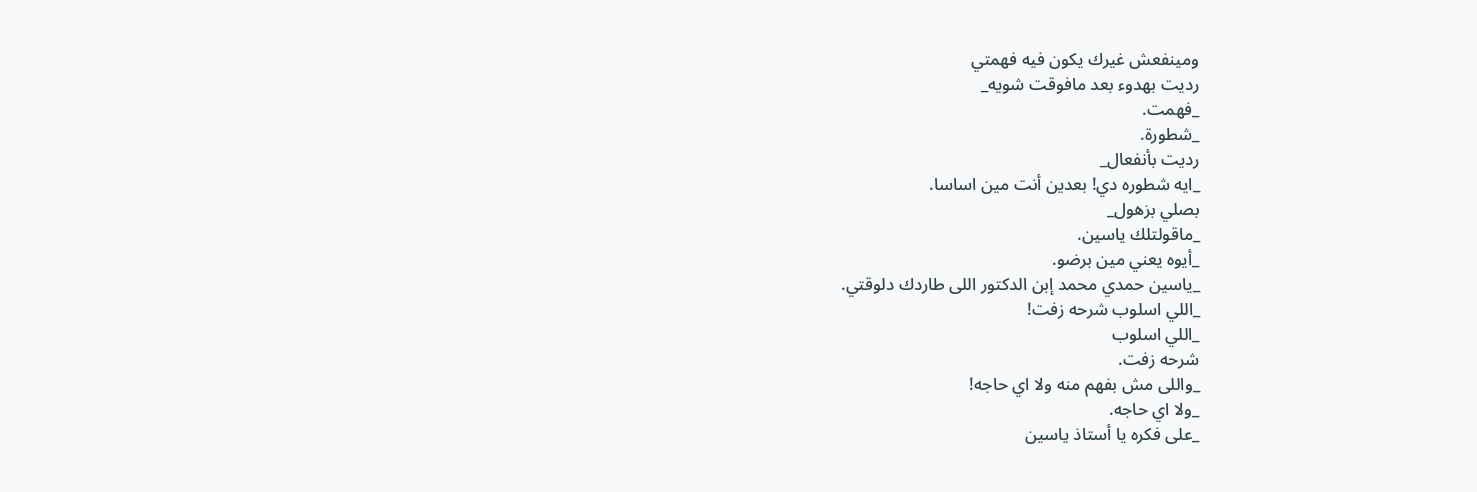ومينفعش غيرك يكون فيه فهمتي
رديت بهدوء بعد مافوقت شويه_
_فهمت.
_شطورة.
رديت بأنفعال_
_ايه شطوره دي! بعدين أنت مين اساسا.
بصلي بزهول_
_ماقولتلك ياسين.
_أيوه يعني مين برضو.
_ياسين حمدي محمد إبن الدكتور اللى طاردك دلوقتي.
_اللي اسلوب شرحه زفت!
_اللي اسلوب
شرحه زفت.
_واللى مش بفهم منه ولا اي حاجه!
_ولا اي حاجه.
_على فكره يا أستاذ ياسين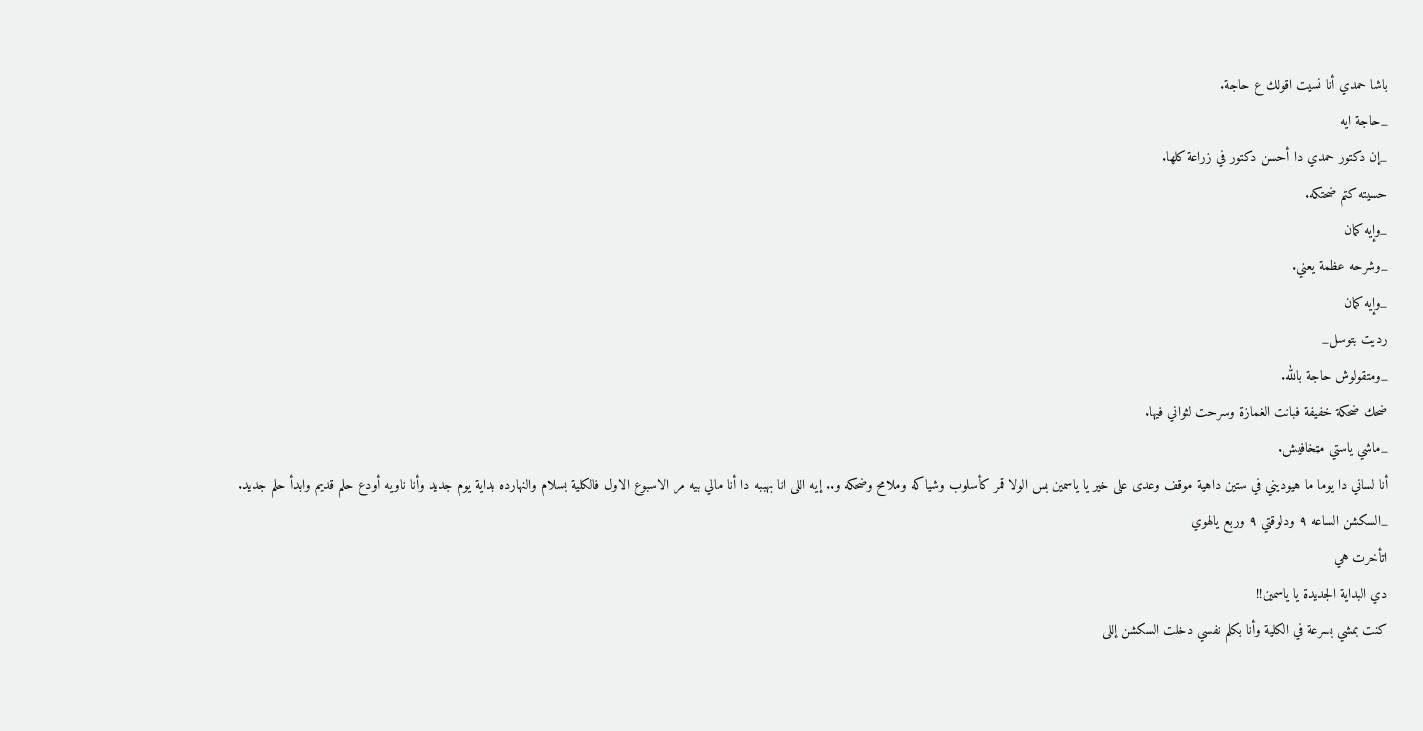باشا حمدي أنا نسيت اقولك ع حاجة.
_حاجة ايه
_إن دكتور حمدي دا أحسن دكتور في زراعة كلها.
حسيته كتم ضحتكه.
_وإيه كمان
_وشرحه عظمة يعني.
_وإيه كمان
رديت بتوسل_
_ومتقولوش حاجة بالله.
ضحك ضحكة خفيفة فبانت الغمازة وسرحت لثواني فيها.
_ماشي ياستي مټخافيش.
أنا لساني دا يوما ما هيوديني في ستين داهية موقف وعدى على خير يا ياسمين بس الولا قمر كأسلوب وشياكه وملامح وضحكه و.. إيه اللى انا بهببه دا أنا مالي بيه مر الاسبوع الاول فالكلية بسلام والنهارده بداية يوم جديد وأنا ناويه أودع حلم قديم وابدأ حلم جديد.
_السكشن الساعه ٩ ودلوقتي ٩ وربع يالهوي
اتأخرت هي
دي البداية الجديدة يا ياسمين!!
كنت بمشي بسرعة في الكلية وأنا بكلم نفسي دخلت السكشن إللى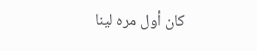كان أول مره لينا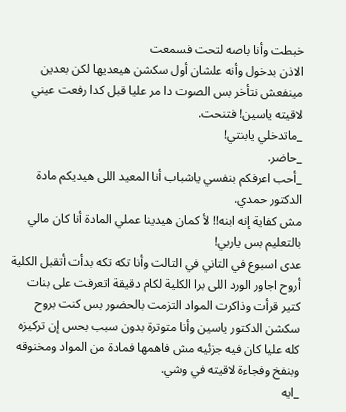خبطت وأنا باصه لتحت فسمعت
الاذن بدخول وأنه علشان أول سكشن هيعديها لكن بعدين مينفعش نتأخر بس الصوت دا مر عليا قبل كدا رفعت عيني لاقيته ياسين! فتنحت.
_ماتدخلي يابنتي!
_حاضر.
_أحب اعرفكم بنفسي ياشباب أنا المعيد اللى هيديكم مادة الدكتور حمدي.
مش كفاية إنه ابنه!! لأ كمان هيدينا عملي المادة أنا كان مالي بالتعليم بس ياربي!
عدى اسبوع في التاني في التالت وأنا تكه تكه بدأت أتقبل الكلية أروح اجاور الورد اللى برا الكلية لكام دقيقة اتعرفت على بنات كتير قرأت وذاكرت المواد التزمت بالحضور بس كنت بروح سكشن الدكتور ياسين وأنا متوترة بدون سبب بحس إن تركيزه كله عليا كان فيه جزئيه مش فاهمها فمادة من المواد ومخنوقه وبنفخ وفجاءة لاقيته في وشي.
_ايه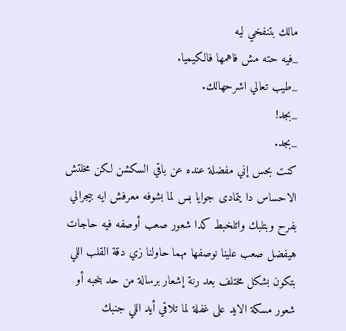مالك بتنفخي ليه
_فيه حته مش فاهمها فالكيميا.
_طيب تعالي اشرحهالك.
_بجد!
_بجد.
كنت بحس إني مفضلة عنده عن باقي السكشن لكن مخلتش الاحساس دا يتمادى جوايا بس لما بشوفه معرفش ايه بيجرالي بفرح وبتلبك واتلخبط كدا شعور صعب أوصفه فيه حاجات هيفضل صعب علينا نوصفها مهما حاولنا زي دقة القلب اللي بتكون بشكل مختلف بعد رنة إشعار برسالة من حد بنحبه أو شعور مسكة الايد على غفلة لما تلاقي أيد اللي جنبك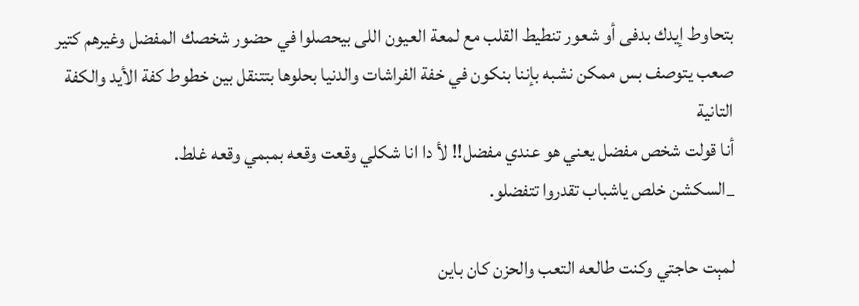بتحاوط إيدك بدفى أو شعور تنطيط القلب مع لمعة العيون اللى بيحصلوا في حضور شخصك المفضل وغيرهم كتير صعب يتوصف بس ممكن نشبه بإننا بنكون في خفة الفراشات والدنيا بحلوها بتتنقل بين خطوط كفة الأيد والكفة التانية
أنا قولت شخص مفضل يعني هو عندي مفضل!! لأ دا انا شكلي وقعت وقعه بمبمي وقعه غلط.
_السكشن خلص ياشباب تقدروا تتفضلو.

لمېت حاجتي وكنت طالعه التعب والحزن كان باين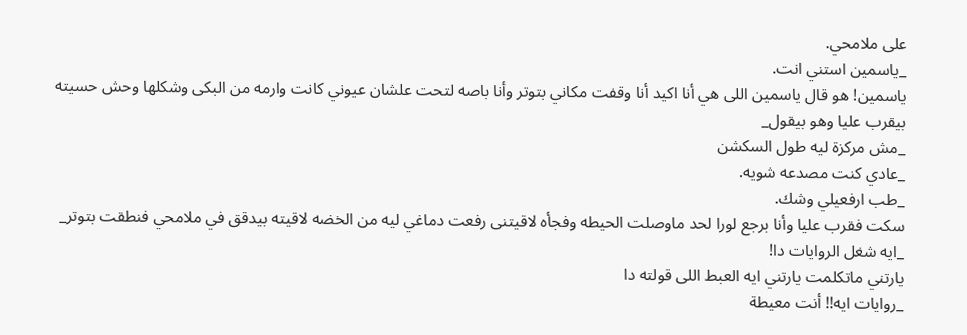على ملامحي.
_ياسمين استني انت.
ياسمين! هو قال ياسمين اللى هي أنا اكيد أنا وقفت مكاني بتوتر وأنا باصه لتحت علشان عيوني كانت وارمه من البكى وشكلها وحش حسيته بيقرب عليا وهو بيقول_
_مش مركزة ليه طول السكشن
_عادي كنت مصدعه شويه.
_طب ارفعيلي وشك.
سكت فقرب عليا وأنا برجع لورا لحد ماوصلت الحيطه وفجأه لاقيتنى رفعت دماغي ليه من الخضه لاقيته بيدقق في ملامحي فنطقت بتوتر_
_ايه شغل الروايات دا!
يارتني ماتكلمت يارتني ايه العبط اللى قولته دا
_روايات ايه!! أنت معيطة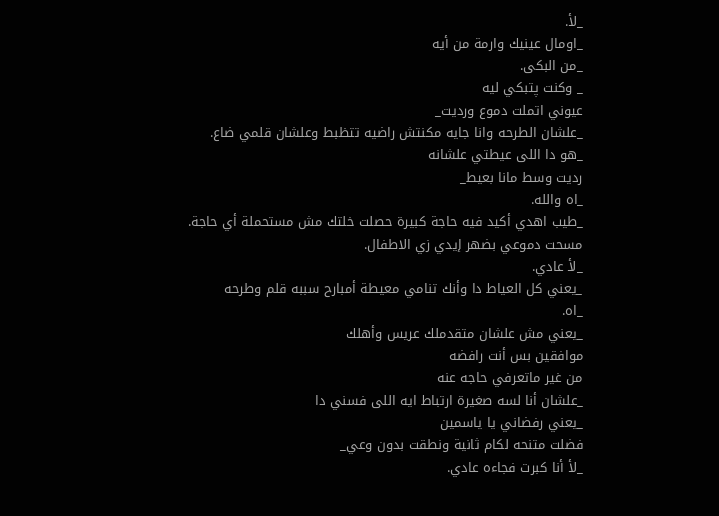_لأ.
_اومال عينيك وارمة من أيه
_من البكى.
_ وكنت پتبكي ليه
عيوني اتملت دموع ورديت_
_علشان الطرحه وانا جايه مكنتش راضيه تتظبط وعلشان قلمي ضاع.
_هو دا اللى عيطتي علشانه
رديت وسط مانا بعيط_
_اه والله.
_طيب اهدي أكيد فيه حاجة كبيرة حصلت خلتك مش مستحملة أي حاجة.
مسحت دموعي بضهر إيدي زي الاطفال.
_لأ عادي.
_يعني كل العياط دا وأنك تنامي معيطة أمبارح سببه قلم وطرحه
_اه.
_يعني مش علشان متقدملك عريس وأهلك
موافقين بس أنت رافضه
من غير ماتعرفي حاجه عنه
_علشان أنا لسه صغيرة ارتباط ايه اللى فسني دا
_يعني رفضاني يا ياسمين
فضلت متنحه لكام ثانية ونطقت بدون وعي_
_لأ أنا كبرت فجاءه عادي.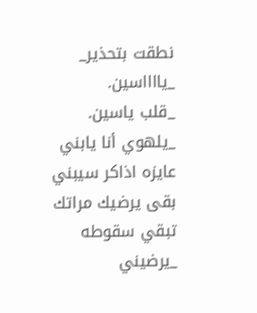نطقت بتحذير_
_يااااسين.
_قلب ياسين.
_يلهوي أنا يابني عايزه اذاكر سيبني بقى يرضيك مراتك تبقي سقوطه
_يرضيني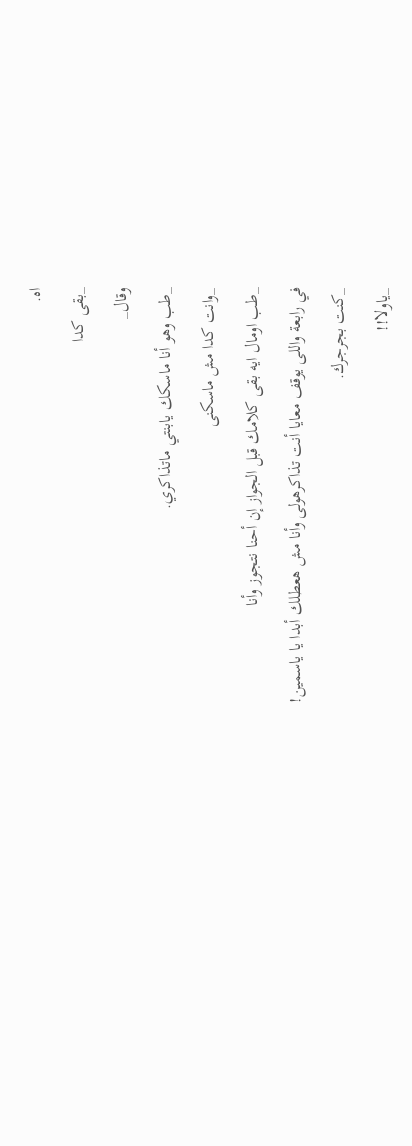اه.
_بقى كدا
وقال_
_طب وهو أنا ماسكك يابنتي ماتذاكري.
_وانت كدا مش ماسكنى
_طب اومال ايه بقى كلامك قبل الجواز إن أحنا نتجوز وأنا
في رابعة واللى يوقف معايا أنت تذاكرهولى وأنا مش هعطلك أبدا يا ياسمين!
_كنت بجرجرك.
_ياولا!!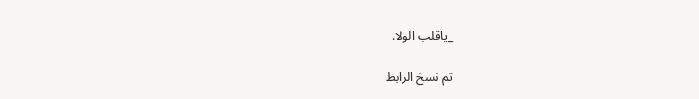_ياقلب الولا.

تم نسخ الرابط